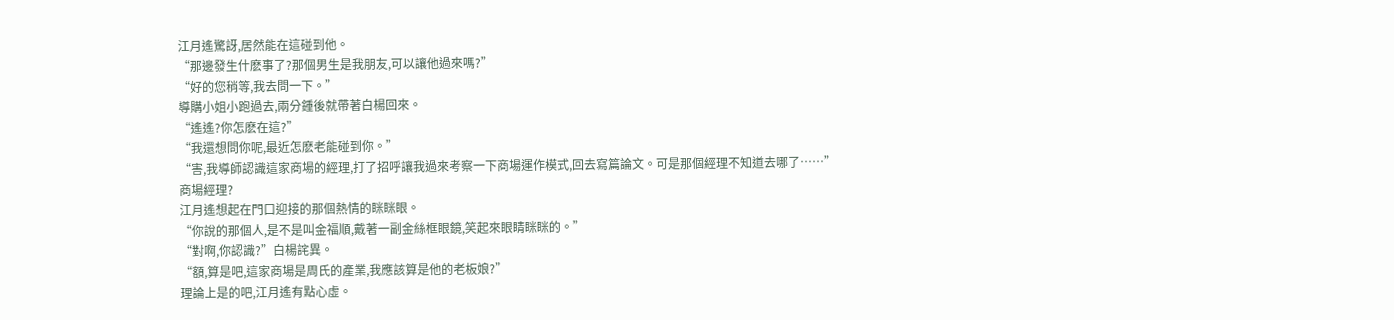江月遙驚訝,居然能在這碰到他。
“那邊發生什麽事了?那個男生是我朋友,可以讓他過來嗎?”
“好的您稍等,我去問一下。”
導購小姐小跑過去,兩分鍾後就帶著白楊回來。
“遙遙?你怎麽在這?”
“我還想問你呢,最近怎麽老能碰到你。”
“害,我導師認識這家商場的經理,打了招呼讓我過來考察一下商場運作模式,回去寫篇論文。可是那個經理不知道去哪了……”
商場經理?
江月遙想起在門口迎接的那個熱情的眯眯眼。
“你說的那個人,是不是叫金福順,戴著一副金絲框眼鏡,笑起來眼睛眯眯的。”
“對啊,你認識?”白楊詫異。
“額,算是吧,這家商場是周氏的產業,我應該算是他的老板娘?”
理論上是的吧,江月遙有點心虛。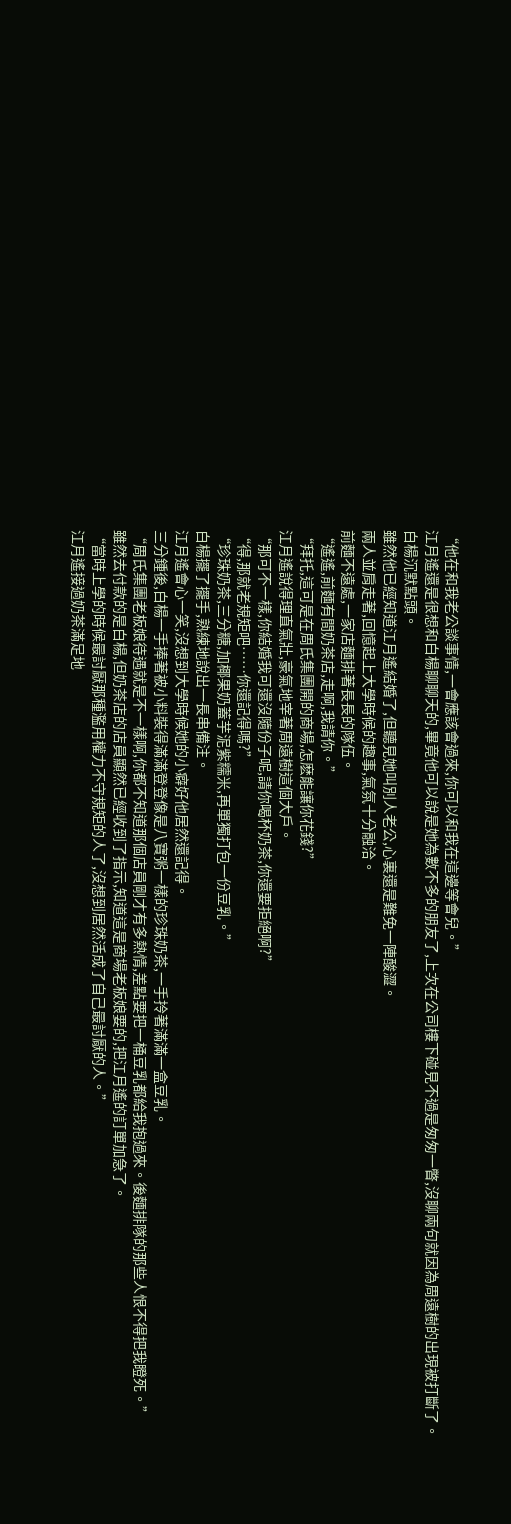“他在和我老公談事情,一會應該會過來,你可以和我在這邊等會兒。”
江月遙還是很想和白楊聊聊天的,畢竟他可以說是她為數不多的朋友了,上次在公司樓下碰見不過是匆匆一瞥,沒聊兩句就因為周遠樹的出現被打斷了。
白楊沉默點頭。
雖然他已經知道江月遙結婚了,但聽見她叫別人老公,心裏還是難免一陣酸澀。
兩人並肩走著,回憶起上大學時候的趣事,氣氛十分融洽。
前麵不遠處,一家店麵排著長長的隊伍。
“遙遙,前麵有間奶茶店,走啊,我請你。”
“拜托,這可是在周氏集團開的商場,怎麽能讓你花錢?”
江月遙說得理直氣壯,豪氣地宰著周遠樹這個大戶。
“那可不一樣,你結婚我可還沒隨份子呢,請你喝杯奶茶,你還要拒絕啊?”
“得,那就老規矩吧……你還記得嗎?”
“珍珠奶茶,三分糖,加椰果奶蓋芋泥紫糯米,再單獨打包一份豆乳。”
白楊擺了擺手,熟練地說出一長串備注。
江月遙會心一笑,沒想到大學時候她的小癖好他居然還記得。
三分鍾後,白楊一手捧著被小料裝得滿滿登登像是八寶粥一樣的珍珠奶茶,一手拎著滿滿一盒豆乳。
“周氏集團老板娘待遇就是不一樣啊,你都不知道那個店員剛才有多熱情,差點要把一桶豆乳都給我抱過來。後麵排隊的那些人恨不得把我瞪死。”
雖然去付款的是白楊,但奶茶店的店員顯然已經收到了指示,知道這是商場老板娘要的,把江月遙的訂單加急了。
“當時上學的時候最討厭那種濫用權力不守規矩的人了,沒想到居然活成了自己最討厭的人。”
江月遙接過奶茶滿足地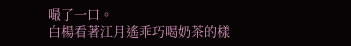嘬了一口。
白楊看著江月遙乖巧喝奶茶的樣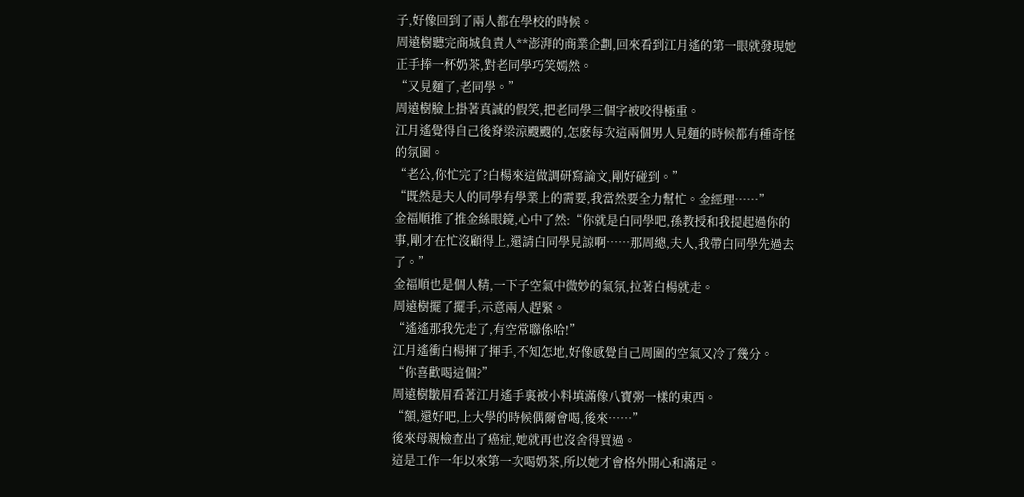子,好像回到了兩人都在學校的時候。
周遠樹聽完商城負責人**澎湃的商業企劃,回來看到江月遙的第一眼就發現她正手捧一杯奶茶,對老同學巧笑嫣然。
“又見麵了,老同學。”
周遠樹臉上掛著真誠的假笑,把老同學三個字被咬得極重。
江月遙覺得自己後脊梁涼颼颼的,怎麽每次這兩個男人見麵的時候都有種奇怪的氛圍。
“老公,你忙完了?白楊來這做調研寫論文,剛好碰到。”
“既然是夫人的同學有學業上的需要,我當然要全力幫忙。金經理……”
金福順推了推金絲眼鏡,心中了然:“你就是白同學吧,孫教授和我提起過你的事,剛才在忙沒顧得上,還請白同學見諒啊……那周總,夫人,我帶白同學先過去了。”
金福順也是個人精,一下子空氣中微妙的氣氛,拉著白楊就走。
周遠樹擺了擺手,示意兩人趕緊。
“遙遙那我先走了,有空常聯係哈!”
江月遙衝白楊揮了揮手,不知怎地,好像感覺自己周圍的空氣又冷了幾分。
“你喜歡喝這個?”
周遠樹皺眉看著江月遙手裏被小料填滿像八寶粥一樣的東西。
“額,還好吧,上大學的時候偶爾會喝,後來……”
後來母親檢查出了癌症,她就再也沒舍得買過。
這是工作一年以來第一次喝奶茶,所以她才會格外開心和滿足。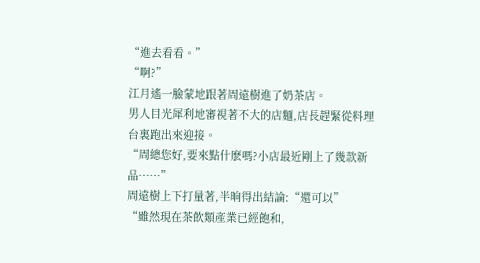“進去看看。”
“啊?”
江月遙一臉蒙地跟著周遠樹進了奶茶店。
男人目光犀利地審視著不大的店麵,店長趕緊從料理台裏跑出來迎接。
“周總您好,要來點什麽嗎?小店最近剛上了幾款新品……”
周遠樹上下打量著,半晌得出結論:“還可以”
“雖然現在茶飲類產業已經飽和,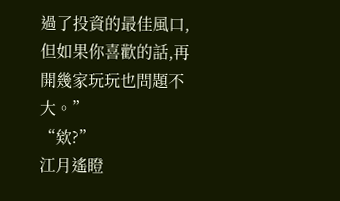過了投資的最佳風口,但如果你喜歡的話,再開幾家玩玩也問題不大。”
“欸?”
江月遙瞪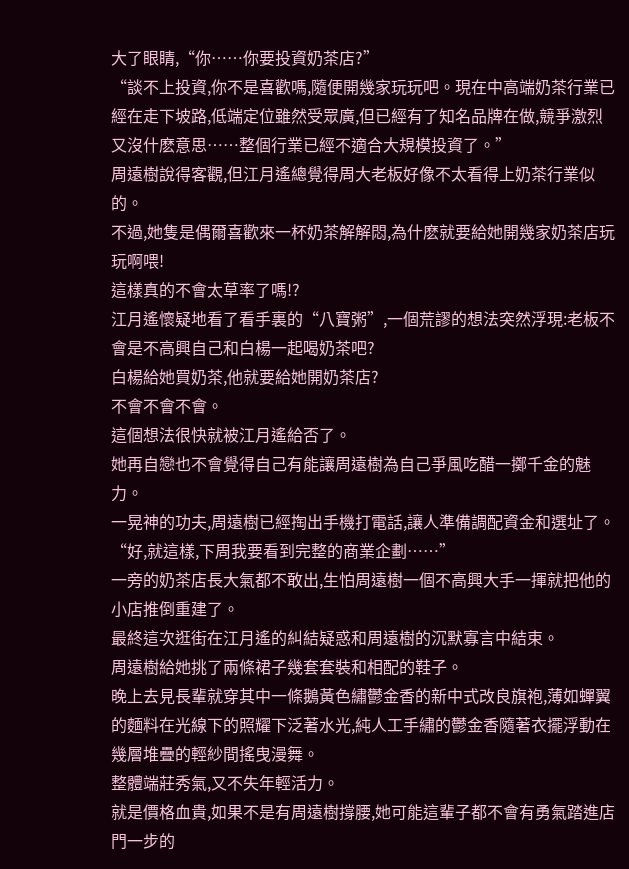大了眼睛,“你……你要投資奶茶店?”
“談不上投資,你不是喜歡嗎,隨便開幾家玩玩吧。現在中高端奶茶行業已經在走下坡路,低端定位雖然受眾廣,但已經有了知名品牌在做,競爭激烈又沒什麽意思……整個行業已經不適合大規模投資了。”
周遠樹說得客觀,但江月遙總覺得周大老板好像不太看得上奶茶行業似的。
不過,她隻是偶爾喜歡來一杯奶茶解解悶,為什麽就要給她開幾家奶茶店玩玩啊喂!
這樣真的不會太草率了嗎!?
江月遙懷疑地看了看手裏的“八寶粥”,一個荒謬的想法突然浮現:老板不會是不高興自己和白楊一起喝奶茶吧?
白楊給她買奶茶,他就要給她開奶茶店?
不會不會不會。
這個想法很快就被江月遙給否了。
她再自戀也不會覺得自己有能讓周遠樹為自己爭風吃醋一擲千金的魅力。
一晃神的功夫,周遠樹已經掏出手機打電話,讓人準備調配資金和選址了。
“好,就這樣,下周我要看到完整的商業企劃……”
一旁的奶茶店長大氣都不敢出,生怕周遠樹一個不高興大手一揮就把他的小店推倒重建了。
最終這次逛街在江月遙的糾結疑惑和周遠樹的沉默寡言中結束。
周遠樹給她挑了兩條裙子幾套套裝和相配的鞋子。
晚上去見長輩就穿其中一條鵝黃色繡鬱金香的新中式改良旗袍,薄如蟬翼的麵料在光線下的照耀下泛著水光,純人工手繡的鬱金香隨著衣擺浮動在幾層堆疊的輕紗間搖曳漫舞。
整體端莊秀氣,又不失年輕活力。
就是價格血貴,如果不是有周遠樹撐腰,她可能這輩子都不會有勇氣踏進店門一步的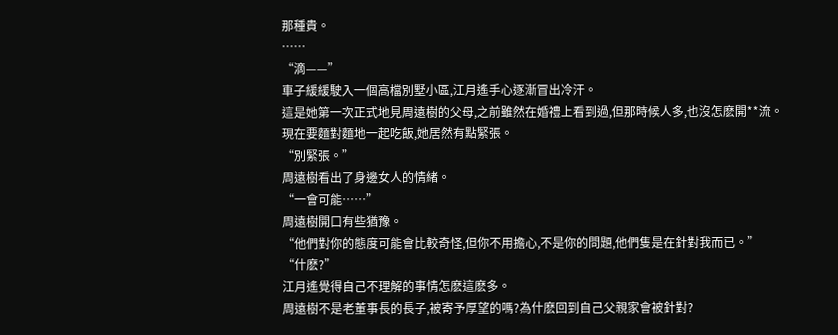那種貴。
……
“滴——”
車子緩緩駛入一個高檔別墅小區,江月遙手心逐漸冒出冷汗。
這是她第一次正式地見周遠樹的父母,之前雖然在婚禮上看到過,但那時候人多,也沒怎麽開**流。
現在要麵對麵地一起吃飯,她居然有點緊張。
“別緊張。”
周遠樹看出了身邊女人的情緒。
“一會可能……”
周遠樹開口有些猶豫。
“他們對你的態度可能會比較奇怪,但你不用擔心,不是你的問題,他們隻是在針對我而已。”
“什麽?”
江月遙覺得自己不理解的事情怎麽這麽多。
周遠樹不是老董事長的長子,被寄予厚望的嗎?為什麽回到自己父親家會被針對?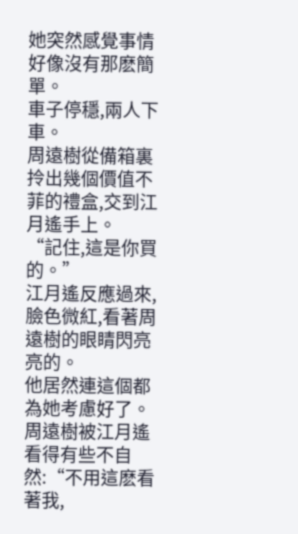她突然感覺事情好像沒有那麽簡單。
車子停穩,兩人下車。
周遠樹從備箱裏拎出幾個價值不菲的禮盒,交到江月遙手上。
“記住,這是你買的。”
江月遙反應過來,臉色微紅,看著周遠樹的眼睛閃亮亮的。
他居然連這個都為她考慮好了。
周遠樹被江月遙看得有些不自然:“不用這麽看著我,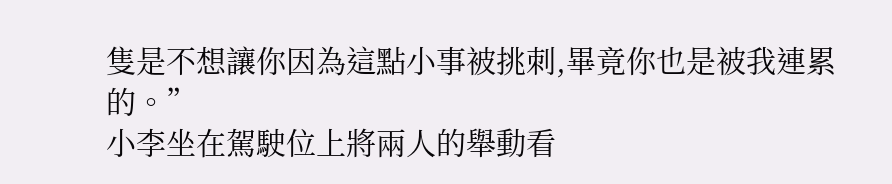隻是不想讓你因為這點小事被挑刺,畢竟你也是被我連累的。”
小李坐在駕駛位上將兩人的舉動看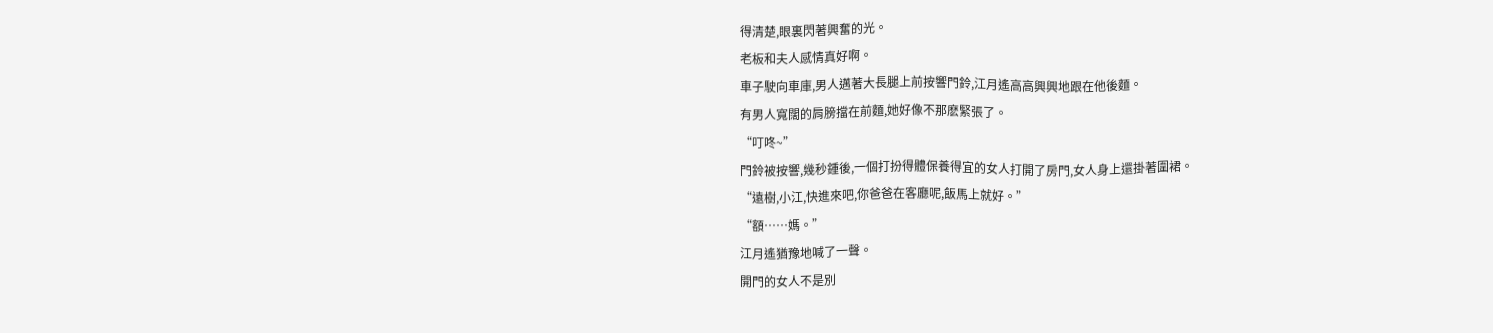得清楚,眼裏閃著興奮的光。
老板和夫人感情真好啊。
車子駛向車庫,男人邁著大長腿上前按響門鈴,江月遙高高興興地跟在他後麵。
有男人寬闊的肩膀擋在前麵,她好像不那麽緊張了。
“叮咚~”
門鈴被按響,幾秒鍾後,一個打扮得體保養得宜的女人打開了房門,女人身上還掛著圍裙。
“遠樹,小江,快進來吧,你爸爸在客廳呢,飯馬上就好。”
“額……媽。”
江月遙猶豫地喊了一聲。
開門的女人不是別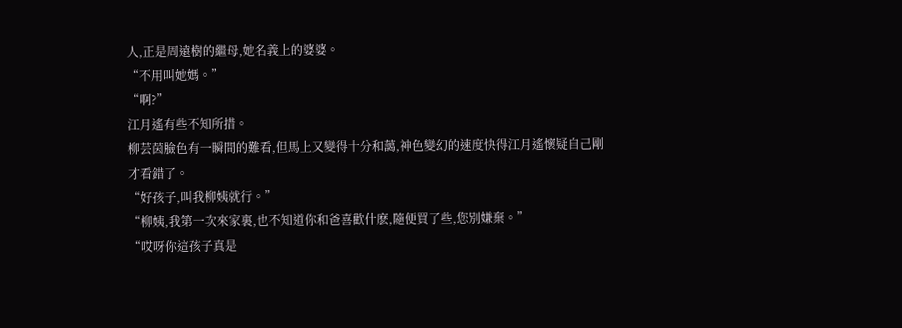人,正是周遠樹的繼母,她名義上的婆婆。
“不用叫她媽。”
“啊?”
江月遙有些不知所措。
柳芸茵臉色有一瞬間的難看,但馬上又變得十分和藹,神色變幻的速度快得江月遙懷疑自己剛才看錯了。
“好孩子,叫我柳姨就行。”
“柳姨,我第一次來家裏,也不知道你和爸喜歡什麽,隨便買了些,您別嫌棄。”
“哎呀你這孩子真是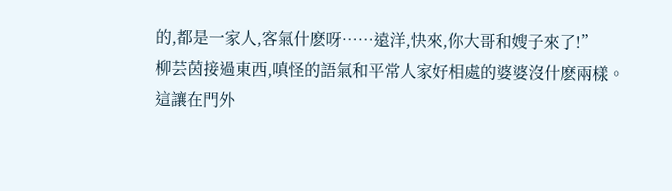的,都是一家人,客氣什麽呀……遠洋,快來,你大哥和嫂子來了!”
柳芸茵接過東西,嗔怪的語氣和平常人家好相處的婆婆沒什麽兩樣。
這讓在門外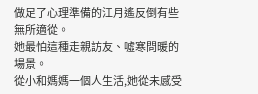做足了心理準備的江月遙反倒有些無所適從。
她最怕這種走親訪友、噓寒問暖的場景。
從小和媽媽一個人生活,她從未感受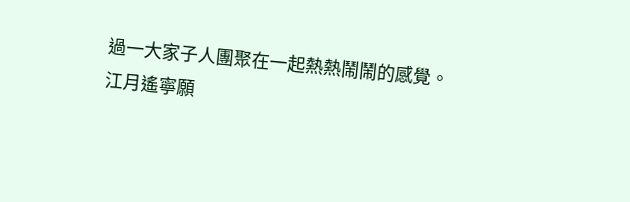過一大家子人團聚在一起熱熱鬧鬧的感覺。
江月遙寧願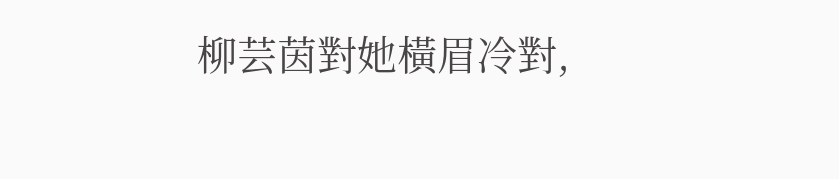柳芸茵對她橫眉冷對,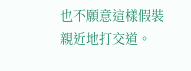也不願意這樣假裝親近地打交道。